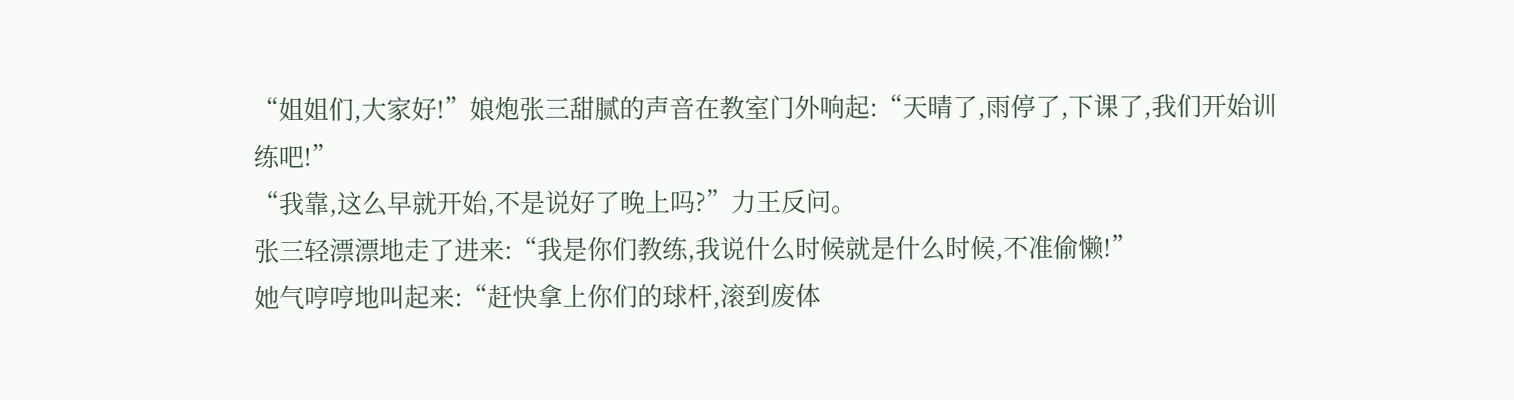“姐姐们,大家好!”娘炮张三甜腻的声音在教室门外响起:“天晴了,雨停了,下课了,我们开始训练吧!”
“我靠,这么早就开始,不是说好了晚上吗?”力王反问。
张三轻漂漂地走了进来:“我是你们教练,我说什么时候就是什么时候,不准偷懒!”
她气哼哼地叫起来:“赶快拿上你们的球杆,滚到废体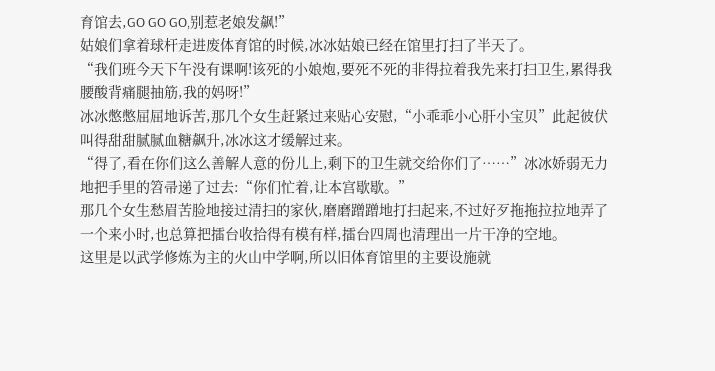育馆去,GO GO GO,别惹老娘发飙!”
姑娘们拿着球杆走进废体育馆的时候,冰冰姑娘已经在馆里打扫了半天了。
“我们班今天下午没有课啊!该死的小娘炮,要死不死的非得拉着我先来打扫卫生,累得我腰酸背痛腿抽筋,我的妈呀!”
冰冰憋憋屈屈地诉苦,那几个女生赶紧过来贴心安慰,“小乖乖小心肝小宝贝”此起彼伏叫得甜甜腻腻血糖飙升,冰冰这才缓解过来。
“得了,看在你们这么善解人意的份儿上,剩下的卫生就交给你们了……”冰冰娇弱无力地把手里的笤帚递了过去:“你们忙着,让本宫歇歇。”
那几个女生愁眉苦脸地接过清扫的家伙,磨磨蹭蹭地打扫起来,不过好歹拖拖拉拉地弄了一个来小时,也总算把擂台收拾得有模有样,擂台四周也清理出一片干净的空地。
这里是以武学修炼为主的火山中学啊,所以旧体育馆里的主要设施就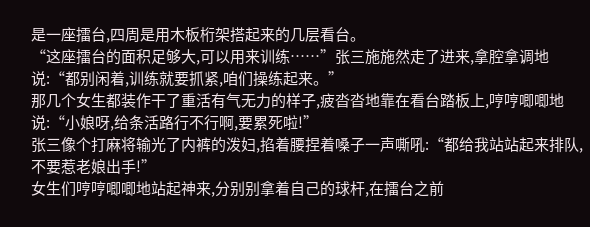是一座擂台,四周是用木板桁架搭起来的几层看台。
“这座擂台的面积足够大,可以用来训练……”张三施施然走了进来,拿腔拿调地说:“都别闲着,训练就要抓紧,咱们操练起来。”
那几个女生都装作干了重活有气无力的样子,疲沓沓地靠在看台踏板上,哼哼唧唧地说:“小娘呀,给条活路行不行啊,要累死啦!”
张三像个打麻将输光了内裤的泼妇,掐着腰捏着嗓子一声嘶吼:“都给我站站起来排队,不要惹老娘出手!”
女生们哼哼唧唧地站起神来,分别别拿着自己的球杆,在擂台之前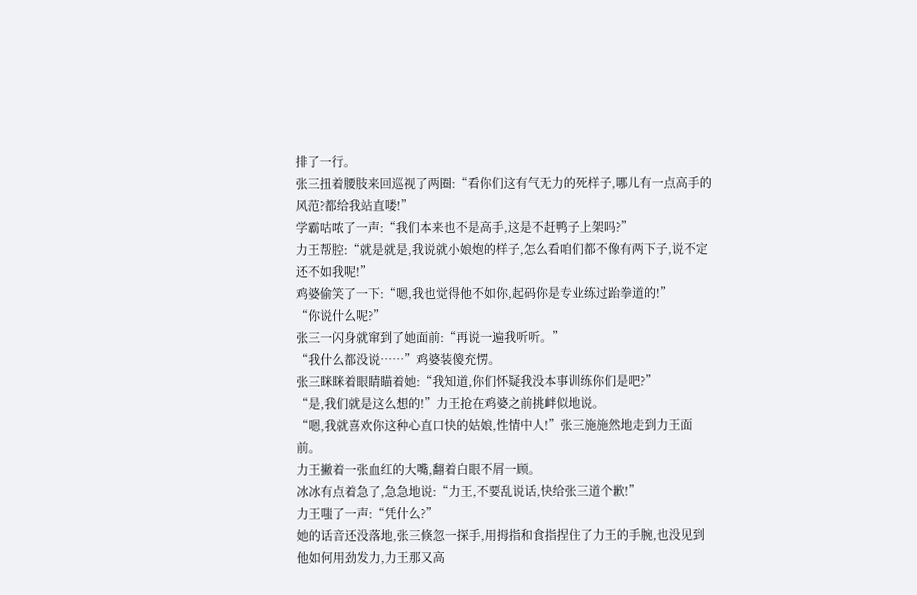排了一行。
张三扭着腰肢来回巡视了两圈:“看你们这有气无力的死样子,哪儿有一点高手的风范?都给我站直喽!”
学霸咕哝了一声:“我们本来也不是高手,这是不赶鸭子上架吗?”
力王帮腔:“就是就是,我说就小娘炮的样子,怎么看咱们都不像有两下子,说不定还不如我呢!”
鸡婆偷笑了一下:“嗯,我也觉得他不如你,起码你是专业练过跆拳道的!”
“你说什么呢?”
张三一闪身就窜到了她面前:“再说一遍我听听。”
“我什么都没说……”鸡婆装傻充愣。
张三眯眯着眼睛瞄着她:“我知道,你们怀疑我没本事训练你们是吧?”
“是,我们就是这么想的!”力王抢在鸡婆之前挑衅似地说。
“嗯,我就喜欢你这种心直口快的姑娘,性情中人!”张三施施然地走到力王面前。
力王撇着一张血红的大嘴,翻着白眼不屑一顾。
冰冰有点着急了,急急地说:“力王,不要乱说话,快给张三道个歉!”
力王嗤了一声:“凭什么?”
她的话音还没落地,张三倏忽一探手,用拇指和食指捏住了力王的手腕,也没见到他如何用劲发力,力王那又高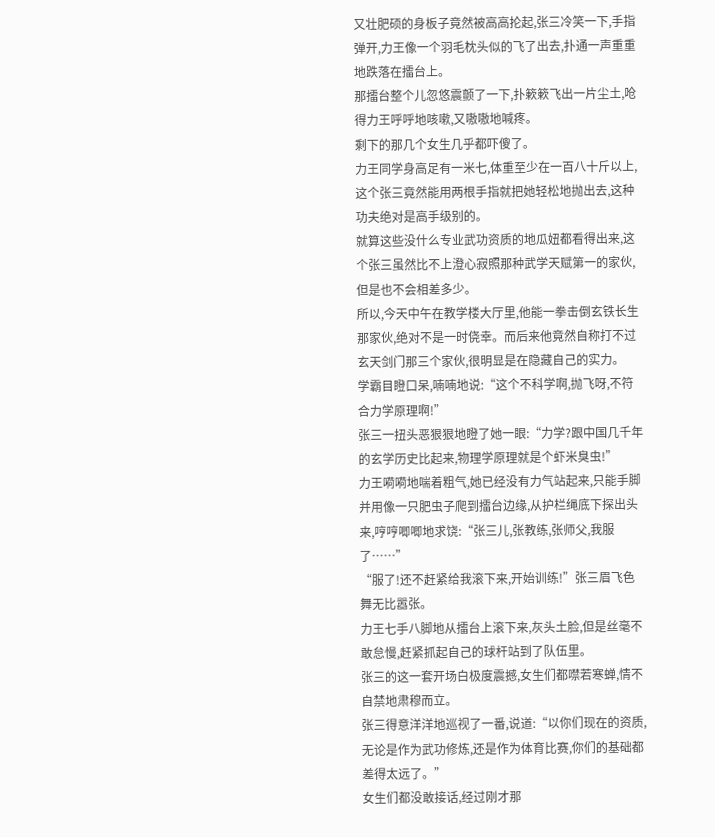又壮肥硕的身板子竟然被高高抡起,张三冷笑一下,手指弹开,力王像一个羽毛枕头似的飞了出去,扑通一声重重地跌落在擂台上。
那擂台整个儿忽悠震颤了一下,扑簌簌飞出一片尘土,呛得力王呼呼地咳嗽,又嗷嗷地喊疼。
剩下的那几个女生几乎都吓傻了。
力王同学身高足有一米七,体重至少在一百八十斤以上,这个张三竟然能用两根手指就把她轻松地抛出去,这种功夫绝对是高手级别的。
就算这些没什么专业武功资质的地瓜妞都看得出来,这个张三虽然比不上澄心寂照那种武学天赋第一的家伙,但是也不会相差多少。
所以,今天中午在教学楼大厅里,他能一拳击倒玄铁长生那家伙,绝对不是一时侥幸。而后来他竟然自称打不过玄天剑门那三个家伙,很明显是在隐藏自己的实力。
学霸目瞪口呆,喃喃地说:“这个不科学啊,抛飞呀,不符合力学原理啊!”
张三一扭头恶狠狠地瞪了她一眼:“力学?跟中国几千年的玄学历史比起来,物理学原理就是个虾米臭虫!”
力王嗬嗬地喘着粗气,她已经没有力气站起来,只能手脚并用像一只肥虫子爬到擂台边缘,从护栏绳底下探出头来,哼哼唧唧地求饶:“张三儿,张教练,张师父,我服了……”
“服了!还不赶紧给我滚下来,开始训练!”张三眉飞色舞无比嚣张。
力王七手八脚地从擂台上滚下来,灰头土脸,但是丝毫不敢怠慢,赶紧抓起自己的球杆站到了队伍里。
张三的这一套开场白极度震撼,女生们都噤若寒蝉,情不自禁地肃穆而立。
张三得意洋洋地巡视了一番,说道:“以你们现在的资质,无论是作为武功修炼,还是作为体育比赛,你们的基础都差得太远了。”
女生们都没敢接话,经过刚才那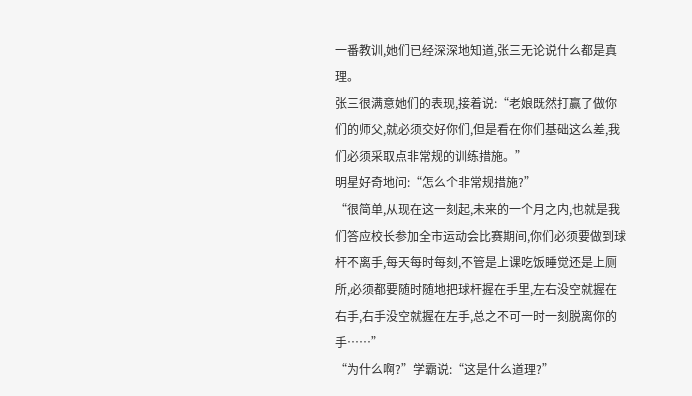一番教训,她们已经深深地知道,张三无论说什么都是真理。
张三很满意她们的表现,接着说:“老娘既然打赢了做你们的师父,就必须交好你们,但是看在你们基础这么差,我们必须采取点非常规的训练措施。”
明星好奇地问:“怎么个非常规措施?”
“很简单,从现在这一刻起,未来的一个月之内,也就是我们答应校长参加全市运动会比赛期间,你们必须要做到球杆不离手,每天每时每刻,不管是上课吃饭睡觉还是上厕所,必须都要随时随地把球杆握在手里,左右没空就握在右手,右手没空就握在左手,总之不可一时一刻脱离你的手……”
“为什么啊?”学霸说:“这是什么道理?”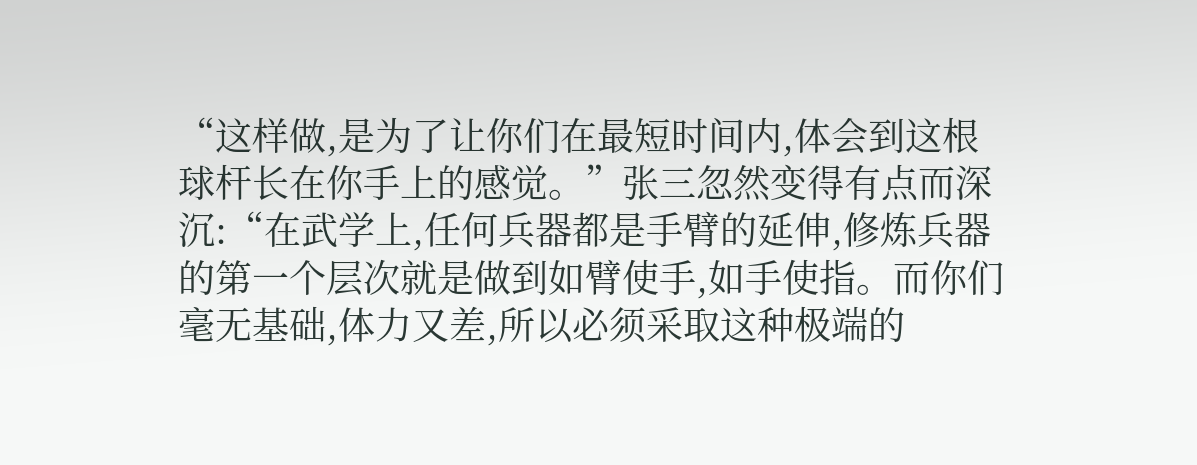“这样做,是为了让你们在最短时间内,体会到这根球杆长在你手上的感觉。”张三忽然变得有点而深沉:“在武学上,任何兵器都是手臂的延伸,修炼兵器的第一个层次就是做到如臂使手,如手使指。而你们毫无基础,体力又差,所以必须采取这种极端的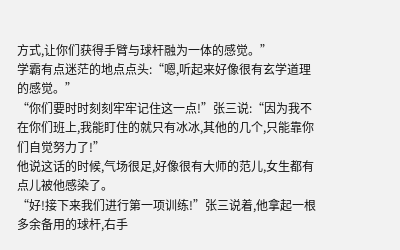方式,让你们获得手臂与球杆融为一体的感觉。”
学霸有点迷茫的地点点头:“嗯,听起来好像很有玄学道理的感觉。”
“你们要时时刻刻牢牢记住这一点!”张三说:“因为我不在你们班上,我能盯住的就只有冰冰,其他的几个,只能靠你们自觉努力了!”
他说这话的时候,气场很足,好像很有大师的范儿,女生都有点儿被他感染了。
“好!接下来我们进行第一项训练!”张三说着,他拿起一根多余备用的球杆,右手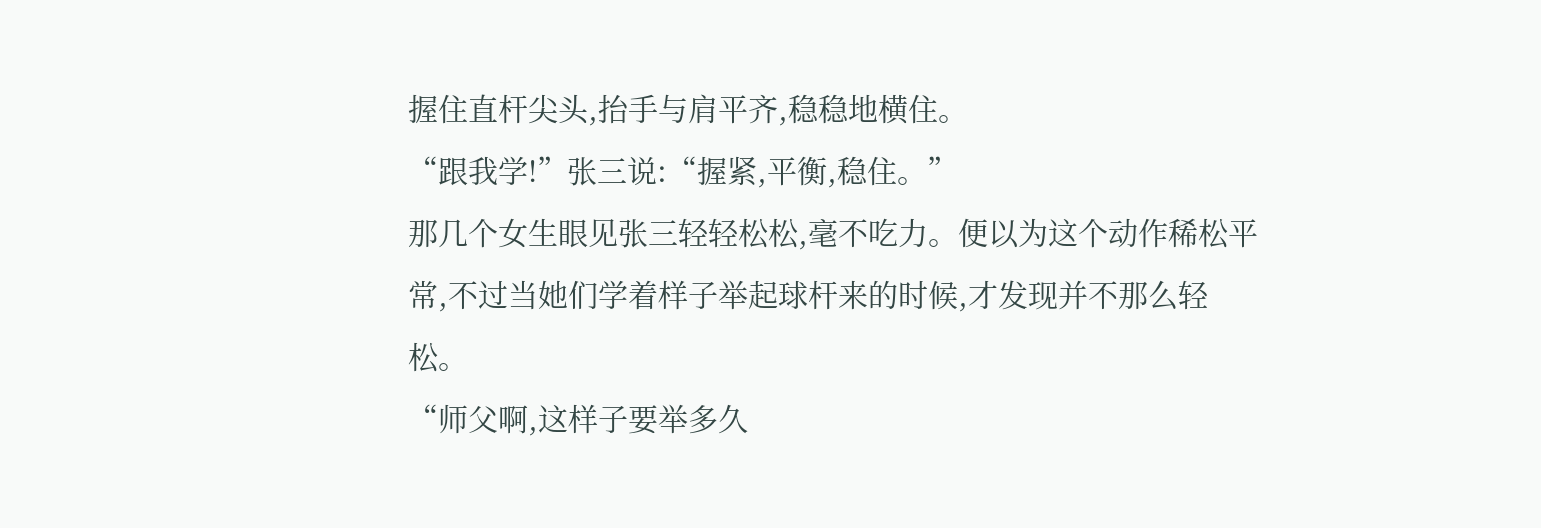握住直杆尖头,抬手与肩平齐,稳稳地横住。
“跟我学!”张三说:“握紧,平衡,稳住。”
那几个女生眼见张三轻轻松松,毫不吃力。便以为这个动作稀松平常,不过当她们学着样子举起球杆来的时候,才发现并不那么轻松。
“师父啊,这样子要举多久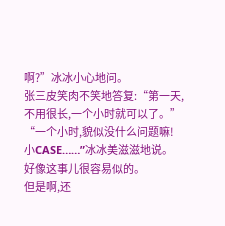啊?”冰冰小心地问。
张三皮笑肉不笑地答复:“第一天,不用很长,一个小时就可以了。”
“一个小时,貌似没什么问题嘛!小CASE……”冰冰美滋滋地说。
好像这事儿很容易似的。
但是啊,还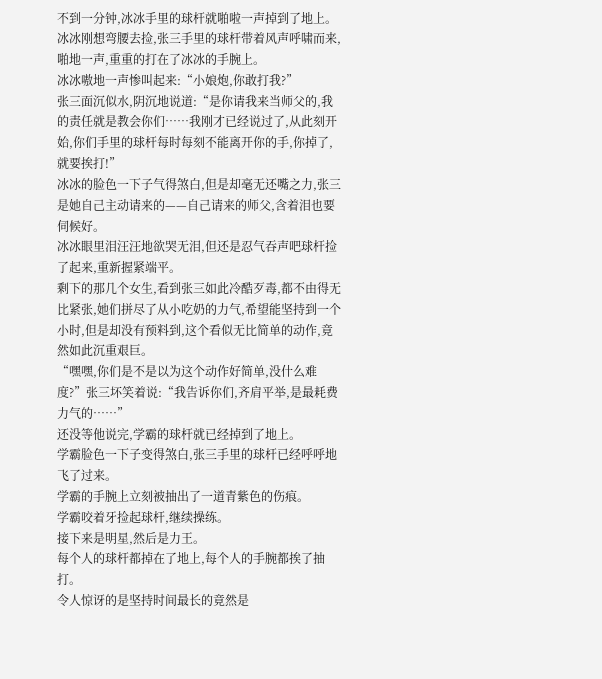不到一分钟,冰冰手里的球杆就啪啦一声掉到了地上。
冰冰刚想弯腰去捡,张三手里的球杆带着风声呼啸而来,啪地一声,重重的打在了冰冰的手腕上。
冰冰嗷地一声惨叫起来:“小娘炮,你敢打我?”
张三面沉似水,阴沉地说道:“是你请我来当师父的,我的责任就是教会你们……我刚才已经说过了,从此刻开始,你们手里的球杆每时每刻不能离开你的手,你掉了,就要挨打!”
冰冰的脸色一下子气得煞白,但是却毫无还嘴之力,张三是她自己主动请来的——自己请来的师父,含着泪也要伺候好。
冰冰眼里泪汪汪地欲哭无泪,但还是忍气吞声吧球杆捡了起来,重新握紧端平。
剩下的那几个女生,看到张三如此冷酷歹毒,都不由得无比紧张,她们拼尽了从小吃奶的力气,希望能坚持到一个小时,但是却没有预料到,这个看似无比简单的动作,竟然如此沉重艰巨。
“嘿嘿,你们是不是以为这个动作好简单,没什么难度?”张三坏笑着说:“我告诉你们,齐肩平举,是最耗费力气的……”
还没等他说完,学霸的球杆就已经掉到了地上。
学霸脸色一下子变得煞白,张三手里的球杆已经呼呼地飞了过来。
学霸的手腕上立刻被抽出了一道青紫色的伤痕。
学霸咬着牙捡起球杆,继续操练。
接下来是明星,然后是力王。
每个人的球杆都掉在了地上,每个人的手腕都挨了抽打。
令人惊讶的是坚持时间最长的竟然是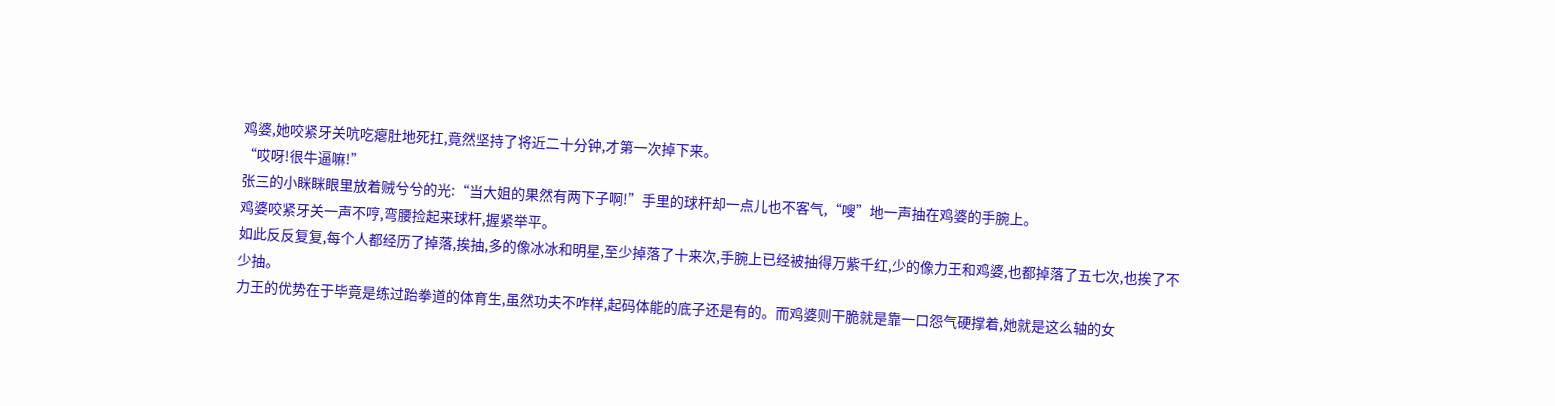鸡婆,她咬紧牙关吭吃瘪肚地死扛,竟然坚持了将近二十分钟,才第一次掉下来。
“哎呀!很牛逼嘛!”
张三的小眯眯眼里放着贼兮兮的光:“当大姐的果然有两下子啊!”手里的球杆却一点儿也不客气,“嗖”地一声抽在鸡婆的手腕上。
鸡婆咬紧牙关一声不哼,弯腰捡起来球杆,握紧举平。
如此反反复复,每个人都经历了掉落,挨抽,多的像冰冰和明星,至少掉落了十来次,手腕上已经被抽得万紫千红,少的像力王和鸡婆,也都掉落了五七次,也挨了不少抽。
力王的优势在于毕竟是练过跆拳道的体育生,虽然功夫不咋样,起码体能的底子还是有的。而鸡婆则干脆就是靠一口怨气硬撑着,她就是这么轴的女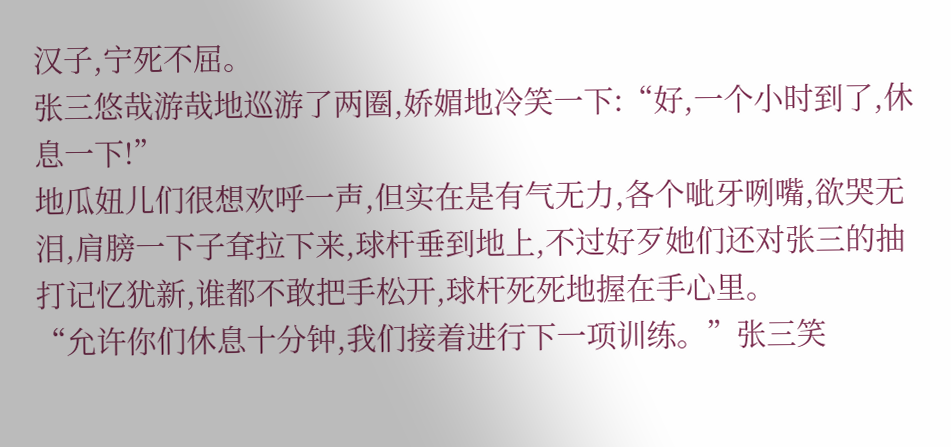汉子,宁死不屈。
张三悠哉游哉地巡游了两圈,娇媚地冷笑一下:“好,一个小时到了,休息一下!”
地瓜妞儿们很想欢呼一声,但实在是有气无力,各个呲牙咧嘴,欲哭无泪,肩膀一下子耷拉下来,球杆垂到地上,不过好歹她们还对张三的抽打记忆犹新,谁都不敢把手松开,球杆死死地握在手心里。
“允许你们休息十分钟,我们接着进行下一项训练。”张三笑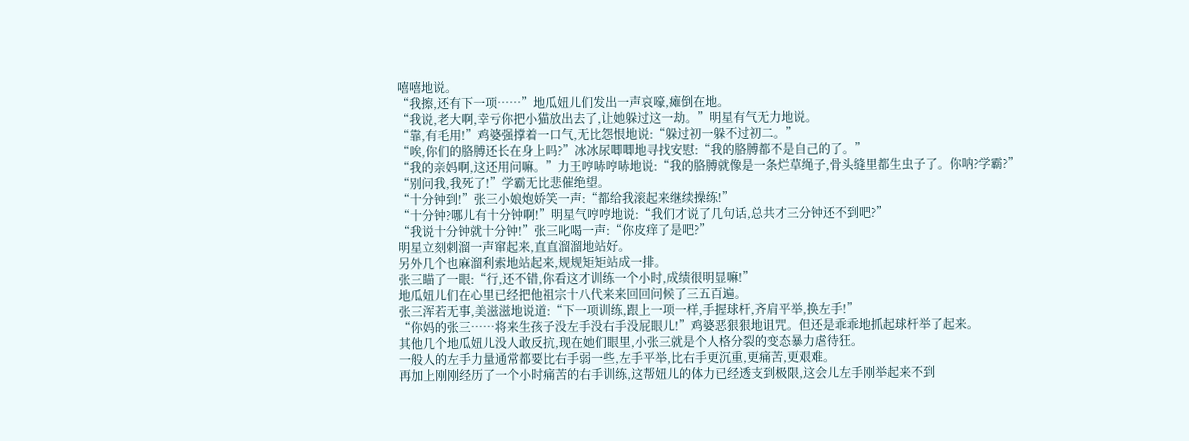嘻嘻地说。
“我擦,还有下一项……”地瓜妞儿们发出一声哀嚎,瘫倒在地。
“我说,老大啊,幸亏你把小猫放出去了,让她躲过这一劫。”明星有气无力地说。
“靠,有毛用!”鸡婆强撑着一口气,无比怨恨地说:“躲过初一躲不过初二。”
“唉,你们的胳膊还长在身上吗?”冰冰尿唧唧地寻找安慰:“我的胳膊都不是自己的了。”
“我的亲妈啊,这还用问嘛。”力王哼哧哼哧地说:“我的胳膊就像是一条烂草绳子,骨头缝里都生虫子了。你呐?学霸?”
“别问我,我死了!”学霸无比悲催绝望。
“十分钟到!”张三小娘炮娇笑一声:“都给我滚起来继续操练!”
“十分钟?哪儿有十分钟啊!”明星气哼哼地说:“我们才说了几句话,总共才三分钟还不到吧?”
“我说十分钟就十分钟!”张三叱喝一声:“你皮痒了是吧?”
明星立刻刺溜一声窜起来,直直溜溜地站好。
另外几个也麻溜利索地站起来,规规矩矩站成一排。
张三瞄了一眼:“行,还不错,你看这才训练一个小时,成绩很明显嘛!”
地瓜妞儿们在心里已经把他祖宗十八代来来回回问候了三五百遍。
张三浑若无事,美滋滋地说道:“下一项训练,跟上一项一样,手握球杆,齐肩平举,换左手!”
“你妈的张三……将来生孩子没左手没右手没屁眼儿!”鸡婆恶狠狠地诅咒。但还是乖乖地抓起球杆举了起来。
其他几个地瓜妞儿没人敢反抗,现在她们眼里,小张三就是个人格分裂的变态暴力虐待狂。
一般人的左手力量通常都要比右手弱一些,左手平举,比右手更沉重,更痛苦,更艰难。
再加上刚刚经历了一个小时痛苦的右手训练,这帮妞儿的体力已经透支到极限,这会儿左手刚举起来不到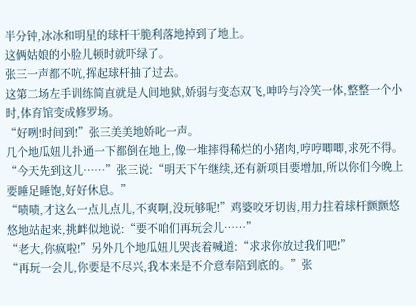半分钟,冰冰和明星的球杆干脆利落地掉到了地上。
这俩姑娘的小脸儿顿时就吓绿了。
张三一声都不吭,挥起球杆抽了过去。
这第二场左手训练简直就是人间地狱,娇弱与变态双飞,呻吟与冷笑一体,整整一个小时,体育馆变成修罗场。
“好咧!时间到!”张三美美地娇叱一声。
几个地瓜妞儿扑通一下都倒在地上,像一堆摔得稀烂的小猪肉,哼哼唧唧,求死不得。
“今天先到这儿……”张三说:“明天下午继续,还有新项目要增加,所以你们今晚上要睡足睡饱,好好休息。”
“啧啧,才这么一点儿点儿,不爽啊,没玩够呢!”鸡婆咬牙切齿,用力拄着球杆颤颤悠悠地站起来,挑衅似地说:“要不咱们再玩会儿……”
“老大,你疯啦!”另外几个地瓜妞儿哭丧着喊道:“求求你放过我们吧!”
“再玩一会儿,你要是不尽兴,我本来是不介意奉陪到底的。”张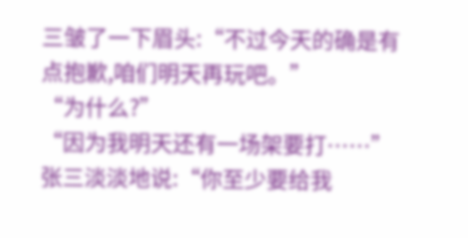三皱了一下眉头:“不过今天的确是有点抱歉,咱们明天再玩吧。”
“为什么?”
“因为我明天还有一场架要打……”张三淡淡地说:“你至少要给我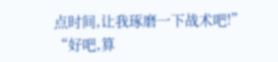点时间,让我琢磨一下战术吧!”
“好吧,算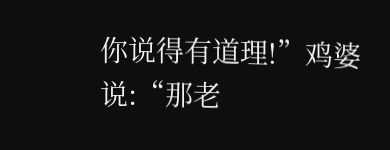你说得有道理!”鸡婆说:“那老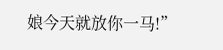娘今天就放你一马!”